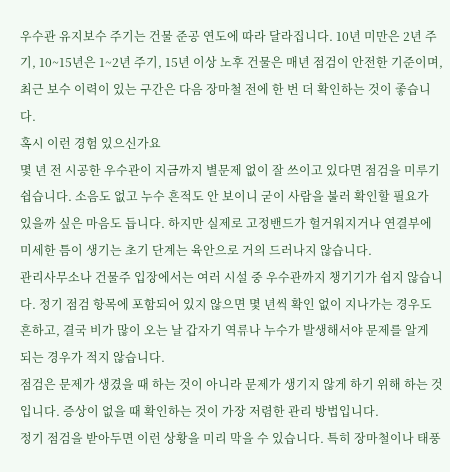우수관 유지보수 주기는 건물 준공 연도에 따라 달라집니다. 10년 미만은 2년 주기, 10~15년은 1~2년 주기, 15년 이상 노후 건물은 매년 점검이 안전한 기준이며, 최근 보수 이력이 있는 구간은 다음 장마철 전에 한 번 더 확인하는 것이 좋습니다.
혹시 이런 경험 있으신가요
몇 년 전 시공한 우수관이 지금까지 별문제 없이 잘 쓰이고 있다면 점검을 미루기 쉽습니다. 소음도 없고 누수 흔적도 안 보이니 굳이 사람을 불러 확인할 필요가 있을까 싶은 마음도 듭니다. 하지만 실제로 고정밴드가 헐거워지거나 연결부에 미세한 틈이 생기는 초기 단계는 육안으로 거의 드러나지 않습니다.
관리사무소나 건물주 입장에서는 여러 시설 중 우수관까지 챙기기가 쉽지 않습니다. 정기 점검 항목에 포함되어 있지 않으면 몇 년씩 확인 없이 지나가는 경우도 흔하고, 결국 비가 많이 오는 날 갑자기 역류나 누수가 발생해서야 문제를 알게 되는 경우가 적지 않습니다.
점검은 문제가 생겼을 때 하는 것이 아니라 문제가 생기지 않게 하기 위해 하는 것입니다. 증상이 없을 때 확인하는 것이 가장 저렴한 관리 방법입니다.
정기 점검을 받아두면 이런 상황을 미리 막을 수 있습니다. 특히 장마철이나 태풍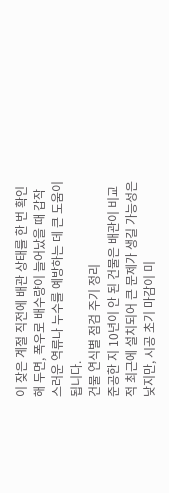이 잦은 계절 직전에 배관 상태를 한 번 확인해 두면, 폭우로 배수량이 늘어났을 때 갑작스러운 역류나 누수를 예방하는 데 큰 도움이 됩니다.
건물 연식별 점검 주기 정리
준공한 지 10년이 안 된 건물은 배관이 비교적 최근에 설치되어 큰 문제가 생길 가능성은 낮지만, 시공 초기 마감이 미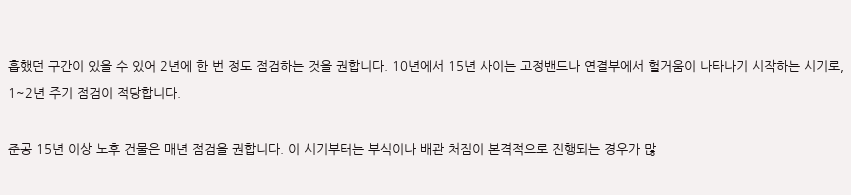흡했던 구간이 있을 수 있어 2년에 한 번 정도 점검하는 것을 권합니다. 10년에서 15년 사이는 고정밴드나 연결부에서 헐거움이 나타나기 시작하는 시기로, 1~2년 주기 점검이 적당합니다.

준공 15년 이상 노후 건물은 매년 점검을 권합니다. 이 시기부터는 부식이나 배관 처짐이 본격적으로 진행되는 경우가 많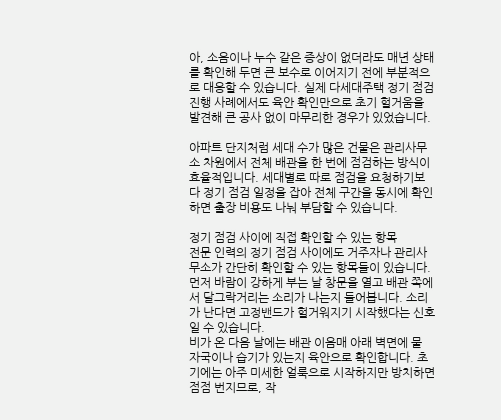아, 소음이나 누수 같은 증상이 없더라도 매년 상태를 확인해 두면 큰 보수로 이어지기 전에 부분적으로 대응할 수 있습니다. 실제 다세대주택 정기 점검 진행 사례에서도 육안 확인만으로 초기 헐거움을 발견해 큰 공사 없이 마무리한 경우가 있었습니다.

아파트 단지처럼 세대 수가 많은 건물은 관리사무소 차원에서 전체 배관을 한 번에 점검하는 방식이 효율적입니다. 세대별로 따로 점검을 요청하기보다 정기 점검 일정을 잡아 전체 구간을 동시에 확인하면 출장 비용도 나눠 부담할 수 있습니다.

정기 점검 사이에 직접 확인할 수 있는 항목
전문 인력의 정기 점검 사이에도 거주자나 관리사무소가 간단히 확인할 수 있는 항목들이 있습니다. 먼저 바람이 강하게 부는 날 창문을 열고 배관 쪽에서 달그락거리는 소리가 나는지 들어봅니다. 소리가 난다면 고정밴드가 헐거워지기 시작했다는 신호일 수 있습니다.
비가 온 다음 날에는 배관 이음매 아래 벽면에 물 자국이나 습기가 있는지 육안으로 확인합니다. 초기에는 아주 미세한 얼룩으로 시작하지만 방치하면 점점 번지므로, 작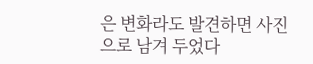은 변화라도 발견하면 사진으로 남겨 두었다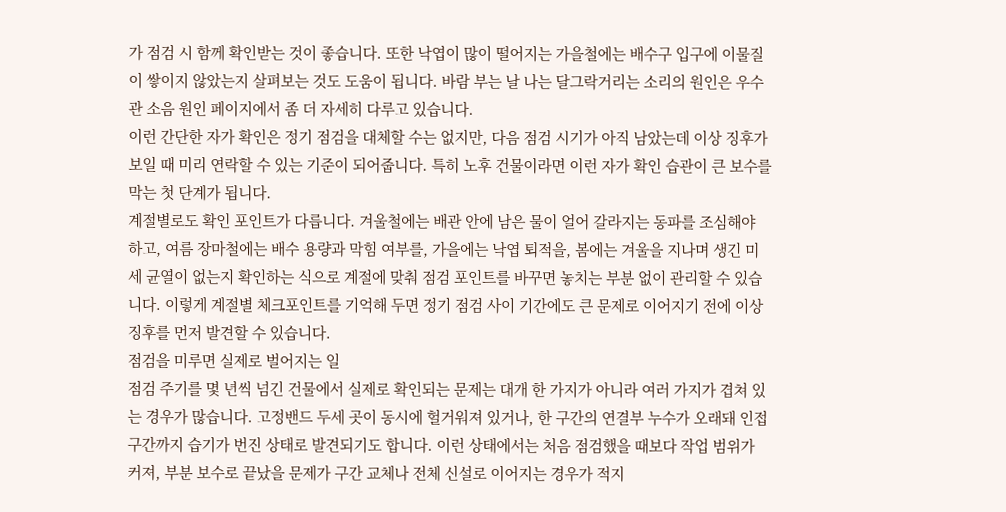가 점검 시 함께 확인받는 것이 좋습니다. 또한 낙엽이 많이 떨어지는 가을철에는 배수구 입구에 이물질이 쌓이지 않았는지 살펴보는 것도 도움이 됩니다. 바람 부는 날 나는 달그락거리는 소리의 원인은 우수관 소음 원인 페이지에서 좀 더 자세히 다루고 있습니다.
이런 간단한 자가 확인은 정기 점검을 대체할 수는 없지만, 다음 점검 시기가 아직 남았는데 이상 징후가 보일 때 미리 연락할 수 있는 기준이 되어줍니다. 특히 노후 건물이라면 이런 자가 확인 습관이 큰 보수를 막는 첫 단계가 됩니다.
계절별로도 확인 포인트가 다릅니다. 겨울철에는 배관 안에 남은 물이 얼어 갈라지는 동파를 조심해야 하고, 여름 장마철에는 배수 용량과 막힘 여부를, 가을에는 낙엽 퇴적을, 봄에는 겨울을 지나며 생긴 미세 균열이 없는지 확인하는 식으로 계절에 맞춰 점검 포인트를 바꾸면 놓치는 부분 없이 관리할 수 있습니다. 이렇게 계절별 체크포인트를 기억해 두면 정기 점검 사이 기간에도 큰 문제로 이어지기 전에 이상 징후를 먼저 발견할 수 있습니다.
점검을 미루면 실제로 벌어지는 일
점검 주기를 몇 년씩 넘긴 건물에서 실제로 확인되는 문제는 대개 한 가지가 아니라 여러 가지가 겹쳐 있는 경우가 많습니다. 고정밴드 두세 곳이 동시에 헐거워져 있거나, 한 구간의 연결부 누수가 오래돼 인접 구간까지 습기가 번진 상태로 발견되기도 합니다. 이런 상태에서는 처음 점검했을 때보다 작업 범위가 커져, 부분 보수로 끝났을 문제가 구간 교체나 전체 신설로 이어지는 경우가 적지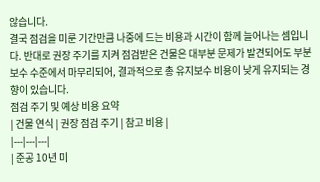않습니다.
결국 점검을 미룬 기간만큼 나중에 드는 비용과 시간이 함께 늘어나는 셈입니다. 반대로 권장 주기를 지켜 점검받은 건물은 대부분 문제가 발견되어도 부분 보수 수준에서 마무리되어, 결과적으로 총 유지보수 비용이 낮게 유지되는 경향이 있습니다.
점검 주기 및 예상 비용 요약
| 건물 연식 | 권장 점검 주기 | 참고 비용 |
|---|---|---|
| 준공 10년 미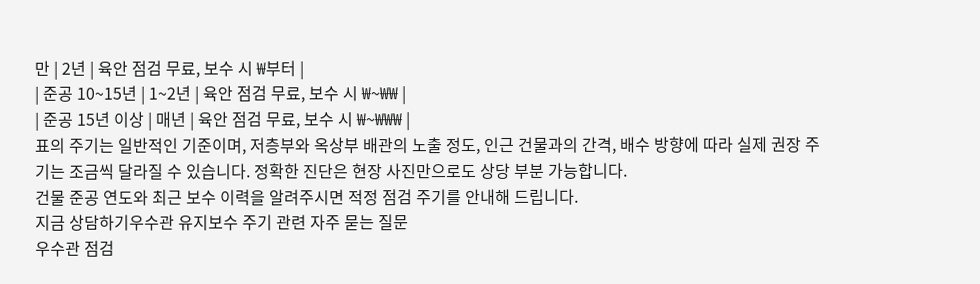만 | 2년 | 육안 점검 무료, 보수 시 ₩부터 |
| 준공 10~15년 | 1~2년 | 육안 점검 무료, 보수 시 ₩~₩₩ |
| 준공 15년 이상 | 매년 | 육안 점검 무료, 보수 시 ₩~₩₩₩ |
표의 주기는 일반적인 기준이며, 저층부와 옥상부 배관의 노출 정도, 인근 건물과의 간격, 배수 방향에 따라 실제 권장 주기는 조금씩 달라질 수 있습니다. 정확한 진단은 현장 사진만으로도 상당 부분 가능합니다.
건물 준공 연도와 최근 보수 이력을 알려주시면 적정 점검 주기를 안내해 드립니다.
지금 상담하기우수관 유지보수 주기 관련 자주 묻는 질문
우수관 점검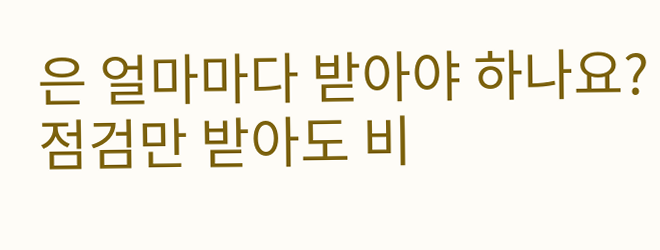은 얼마마다 받아야 하나요?
점검만 받아도 비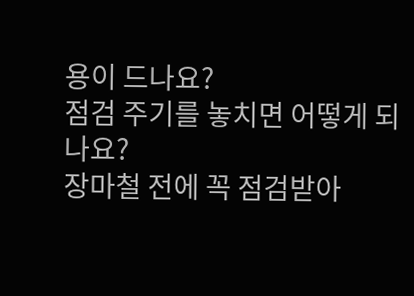용이 드나요?
점검 주기를 놓치면 어떻게 되나요?
장마철 전에 꼭 점검받아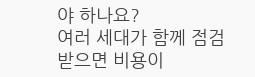야 하나요?
여러 세대가 함께 점검받으면 비용이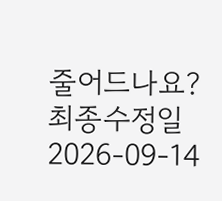줄어드나요?
최종수정일 2026-09-14